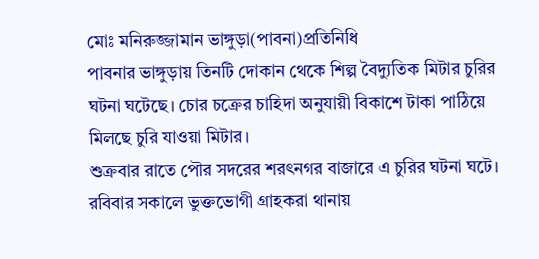মোঃ মনিরুজ্জামান ভাঙ্গুড়া(পাবনা)প্রতিনিধি
পাবনার ভাঙ্গুড়ায় তিনটি দোকান থেকে শিল্প বৈদ্যুতিক মিটার চুরির ঘটনা ঘটেছে। চোর চক্রের চাহিদা অনুযায়ী বিকাশে টাকা পাঠিয়ে মিলছে চুরি যাওয়া মিটার।
শুক্রবার রাতে পৌর সদরের শরৎনগর বাজারে এ চুরির ঘটনা ঘটে। রবিবার সকালে ভুক্তভোগী গ্রাহকরা থানায়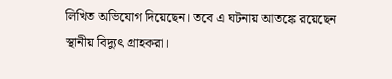লিখিত অভিযোগ দিয়েছেন। তবে এ ঘটনায় আতঙ্কে রয়েছেন স্থানীয় বিদ্যুৎ গ্রাহকরা।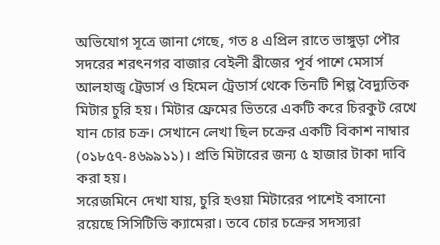অভিযোগ সূত্রে জানা গেছে, গত ৪ এপ্রিল রাতে ভাঙ্গুড়া পৌর সদরের শরৎনগর বাজার বেইলী ব্রীজের পূর্ব পাশে মেসার্স আলহাজ্ব ট্রেডার্স ও হিমেল ট্রেডার্স থেকে তিনটি শিল্প বৈদ্যুতিক মিটার চুরি হয়। মিটার ফ্রেমের ভিতরে একটি করে চিরকুট রেখে যান চোর চক্র। সেখানে লেখা ছিল চক্রের একটি বিকাশ নাম্বার (০১৮৫৭-৪৬৯৯১১)। প্রতি মিটারের জন্য ৫ হাজার টাকা দাবি করা হয়।
সরেজমিনে দেখা যায়, চুরি হওয়া মিটারের পাশেই বসানো রয়েছে সিসিটিভি ক্যামেরা। তবে চোর চক্রের সদস্যরা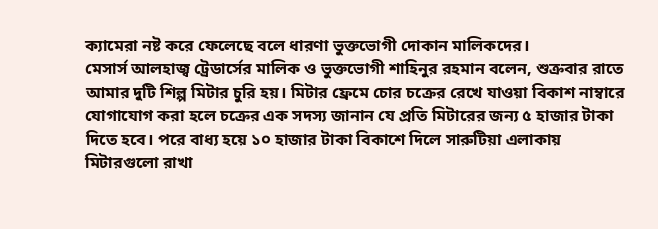ক্যামেরা নষ্ট করে ফেলেছে বলে ধারণা ভুক্তভোগী দোকান মালিকদের।
মেসার্স আলহাজ্ব ট্রেডার্সের মালিক ও ভুক্তভোগী শাহিনুর রহমান বলেন, শুক্রবার রাতে আমার দুটি শিল্প মিটার চুরি হয়। মিটার ফ্রেমে চোর চক্রের রেখে যাওয়া বিকাশ নাম্বারে যোগাযোগ করা হলে চক্রের এক সদস্য জানান যে প্রতি মিটারের জন্য ৫ হাজার টাকা দিতে হবে। পরে বাধ্য হয়ে ১০ হাজার টাকা বিকাশে দিলে সারুটিয়া এলাকায় মিটারগুলো রাখা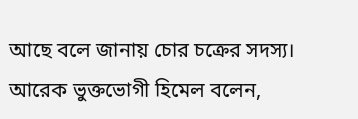আছে বলে জানায় চোর চক্রের সদস্য।
আরেক ভুক্তভোগী হিমেল বলেন,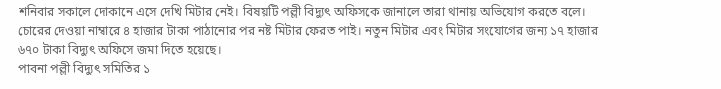শনিবার সকালে দোকানে এসে দেখি মিটার নেই। বিষয়টি পল্লী বিদ্যুৎ অফিসকে জানালে তারা থানায় অভিযোগ করতে বলে। চোরের দেওয়া নাম্বারে ৪ হাজার টাকা পাঠানোর পর নষ্ট মিটার ফেরত পাই। নতুন মিটার এবং মিটার সংযোগের জন্য ১৭ হাজার ৬৭০ টাকা বিদ্যুৎ অফিসে জমা দিতে হয়েছে।
পাবনা পল্লী বিদ্যুৎ সমিতির ১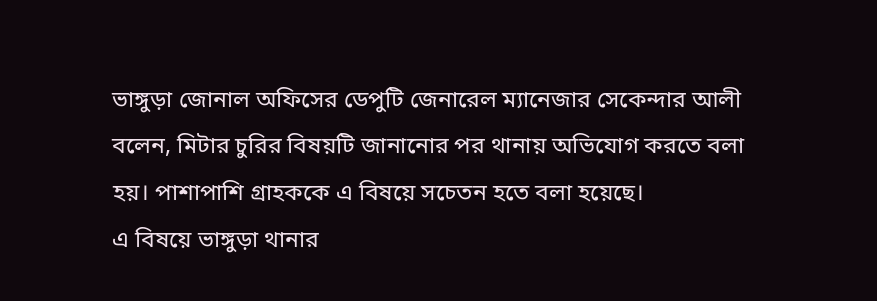ভাঙ্গুড়া জোনাল অফিসের ডেপুটি জেনারেল ম্যানেজার সেকেন্দার আলী বলেন, মিটার চুরির বিষয়টি জানানোর পর থানায় অভিযোগ করতে বলা হয়। পাশাপাশি গ্রাহককে এ বিষয়ে সচেতন হতে বলা হয়েছে।
এ বিষয়ে ভাঙ্গুড়া থানার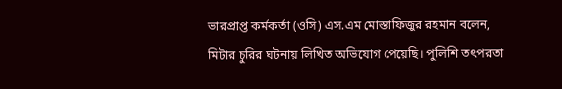ভারপ্রাপ্ত কর্মকর্তা (ওসি) এস.এম মোস্তাফিজুর রহমান বলেন, মিটার চুরির ঘটনায় লিখিত অভিযোগ পেয়েছি। পুলিশি তৎপরতা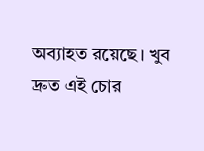অব্যাহত রয়েছে। খুব দ্রুত এই চোর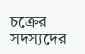চক্রের সদস্যদের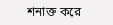শনাক্ত করে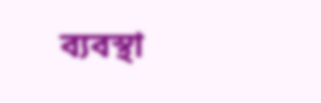ব্যবস্থা